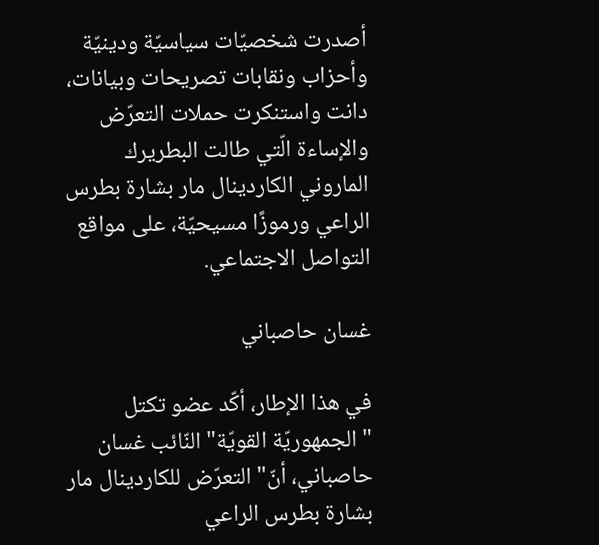أصدرت شخصيّات سياسيّة ودينيّة وأحزاب ونقابات تصريحات وبيانات، دانت واستنكرت حملات التعرّض والإساءة الّتي طالت البطريرك الماروني الكاردينال مار بشارة بطرس الراعي ورموزًا مسيحيّة، على مواقع التواصل الاجتماعي.

غسان حاصباني

في هذا الإطار، أكّد عضو تكتل "الجمهوريّة القويّة" النّائب غسان حاصباني، أنّ"التعرّض للكاردينال مار بشارة بطرس الراعي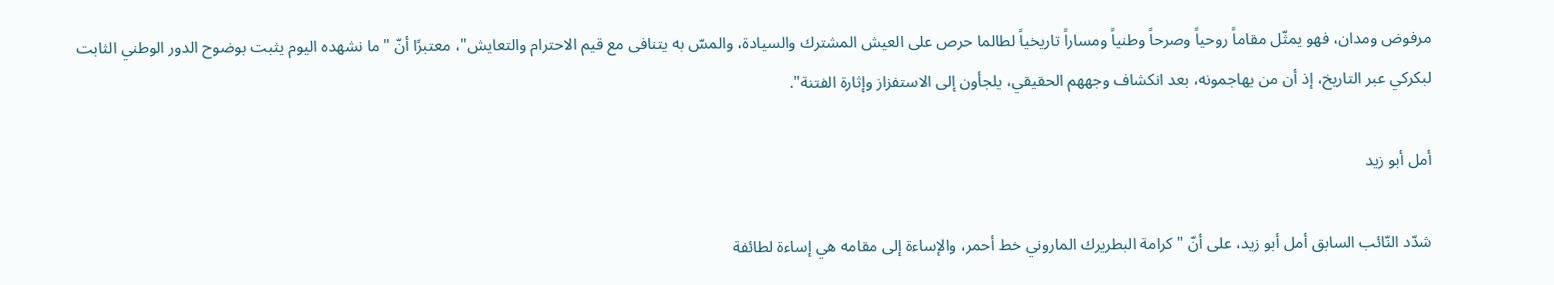مرفوض ومدان، فهو يمثّل مقاماً روحياً وصرحاً وطنياً ومساراً تاريخياً لطالما حرص على العيش المشترك والسيادة، والمسّ به يتنافى مع قيم الاحترام والتعايش"، معتبرًا أنّ "ما نشهده اليوم يثبت بوضوح الدور الوطني الثابت لبكركي عبر التاريخ، إذ أن من يهاجمونه، بعد انكشاف وجههم الحقيقي، يلجأون إلى الاستفزاز وإثارة الفتنة".

أمل أبو زيد

شدّد النّائب السابق أمل أبو زيد، على أنّ "كرامة البطريرك الماروني خط أحمر، والإساءة إلى مقامه هي إساءة لطائفة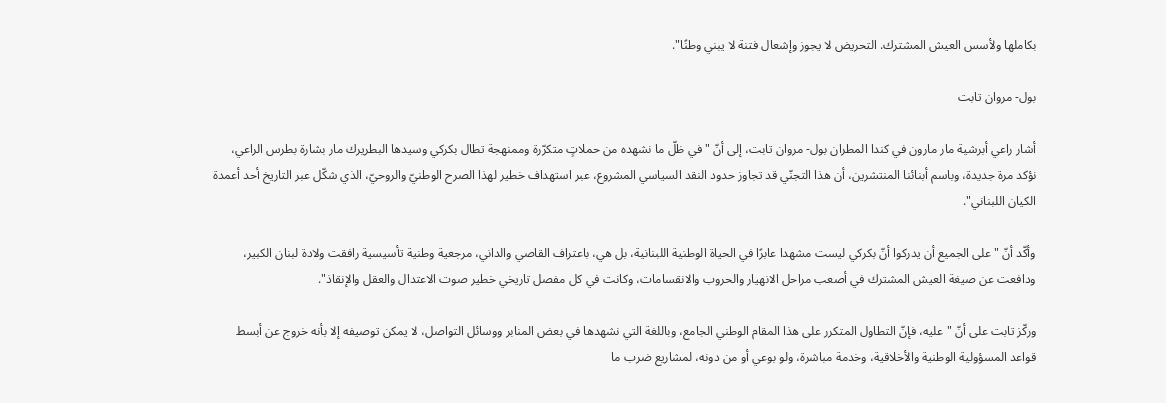بكاملها ولأسس العيش المشترك. التحريض لا يجوز وإشعال فتنة لا يبني وطنًا".

بول- مروان تابت

أشار راعي أبرشية مار مارون في كندا المطران بول- مروان تابت، إلى أنّ "في ظلّ ما نشهده من حملاتٍ متكرّرة وممنهجة تطال بكركي وسيدها البطريرك مار بشارة بطرس الراعي، نؤكد مرة جديدة، وباسم أبنائنا المنتشرين، أن هذا التجنّي قد تجاوز حدود النقد السياسي المشروع، عبر استهداف خطير لهذا الصرح الوطنيّ والروحيّ، الذي شكّل عبر التاريخ أحد أعمدة الكيان اللبناني".

وأكّد أنّ "على الجميع أن يدركوا أنّ بكركي ليست مشهدا عابرًا في الحياة الوطنية اللبنانية، بل هي، باعتراف القاصي والداني، مرجعية وطنية تأسيسية رافقت ولادة لبنان الكبير، ودافعت عن صيغة العيش المشترك في أصعب مراحل الانهيار والحروب والانقسامات، وكانت في كل مفصل تاريخي خطير صوت الاعتدال والعقل والإنقاذ".

وركّز تابت على أنّ "عليه، فإنّ التطاول المتكرر على هذا المقام الوطني الجامع، وباللغة التي نشهدها في بعض المنابر ووسائل التواصل، لا يمكن توصيفه إلا بأنه خروج عن أبسط قواعد المسؤولية الوطنية والأخلاقية، وخدمة مباشرة، ولو بوعي أو من دونه، لمشاريع ضرب ما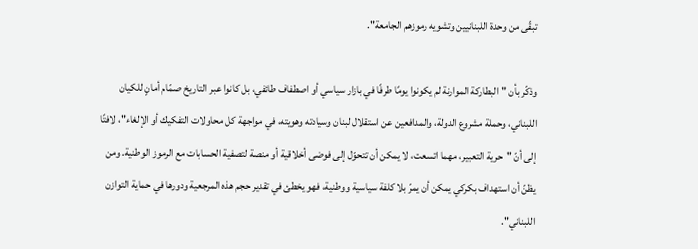تبقّى من وحدة اللبنانيين وتشويه رموزهم الجامعة".

وذكّر بأن "البطاركة الموارنة لم يكونوا يومًا طرفًا في بازار سياسي أو اصطفاف طائفي، بل كانوا عبر التاريخ صمّام أمانٍ للكيان اللبناني، وحملة مشروع الدولة، والمدافعين عن استقلال لبنان وسيادته وهويته، في مواجهة كل محاولات التفكيك أو الإلغاء"، لافتًا إلى أنّ "حرية التعبير، مهما اتسعت، لا يمكن أن تتحوّل إلى فوضى أخلاقية أو منصة لتصفية الحسابات مع الرموز الوطنية. ومن يظنّ أن استهداف بكركي يمكن أن يمرّ بلا كلفة سياسية ووطنية، فهو يخطئ في تقدير حجم هذه المرجعية ودورها في حماية التوازن اللبناني".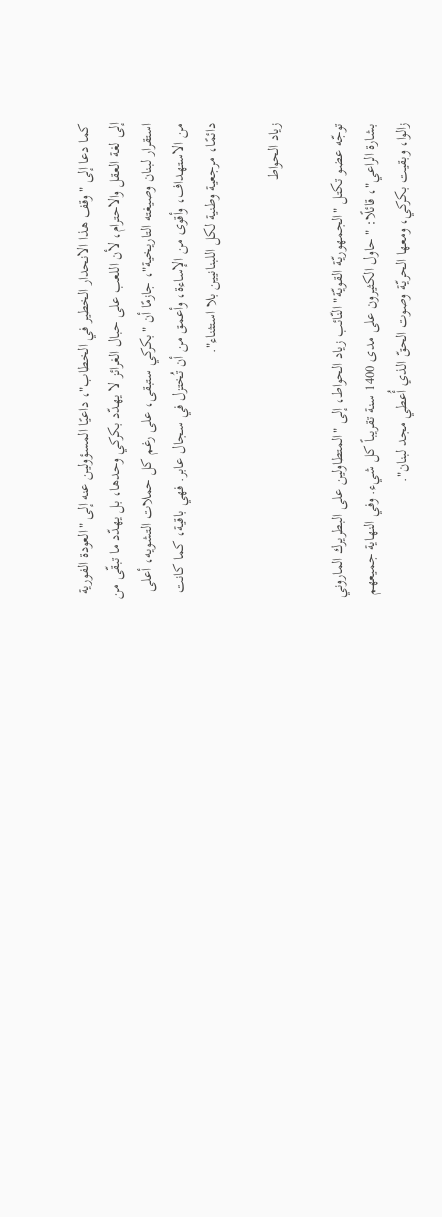كما دعا إلى "وقف هذا الانحدار الخطير في الخطاب"، داعيًا المسؤولين عنه إلى "العودة الفورية إلى لغة العقل والاحترام، لأن اللعب على حبال الغرائز لا يهدّد بكركي وحدها، بل يهدّد ما تبقّى من استقرار لبنان وصيغته التاريخية"، جازمًا أن "بكركي ستبقى، على رغم كل حملات التشويه، أعلى من الاستهداف، وأقوى من الإساءة، وأعمق من أن تُختزل في سجال عابر. فهي باقية، كما كانت دائمًا، مرجعية وطنية لكل اللبنانيين بلا استثناء".

زياد الحواط

توجّه عضو تكتل "الجمهوريّة القويّة" النّائب زياد الحواط، إلى "المتطاولين على البطريرك الماروني بشارة الراعي"، قائلًا: "حاول الكثيرون على مدى 1400 سنة تقريباً كل شيء. وفي النهاية جميعهم زالوا، وبقيت بكركي، ومعها الحريّة وصوت الحقّ الذي أُعطي مجد لبنان".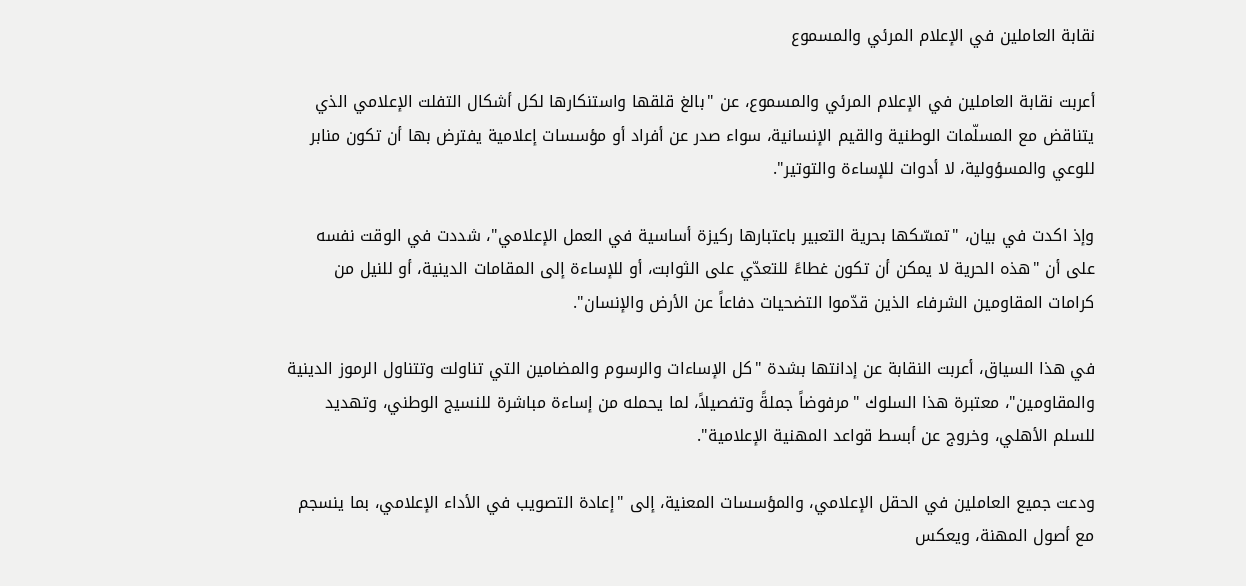نقابة العاملين في الإعلام المرئي والمسموع

أعربت نقابة العاملين في الإعلام المرئي والمسموع، عن "بالغ قلقها واستنكارها لكل أشكال التفلت الإعلامي الذي يتناقض مع المسلّمات الوطنية والقيم الإنسانية، سواء صدر عن أفراد أو مؤسسات إعلامية يفترض بها أن تكون منابر للوعي والمسؤولية، لا أدوات للإساءة والتوتير".

وإذ اكدت في بيان، "تمسّكها بحرية التعبير باعتبارها ركيزة أساسية في العمل الإعلامي"، شددت في الوقت نفسه على أن "هذه الحرية لا يمكن أن تكون غطاءً للتعدّي على الثوابت، أو للإساءة إلى المقامات الدينية، أو للنيل من كرامات المقاومين الشرفاء الذين قدّموا التضحيات دفاعاً عن الأرض والإنسان".

في هذا السياق، أعربت النقابة عن إدانتها بشدة "كل الإساءات والرسوم والمضامين التي تناولت وتتناول الرموز الدينية والمقاومين"، معتبرة هذا السلوك "مرفوضاً جملةً وتفصيلاً، لما يحمله من إساءة مباشرة للنسيج الوطني، وتهديد للسلم الأهلي، وخروج عن أبسط قواعد المهنية الإعلامية".

ودعت جميع العاملين في الحقل الإعلامي، والمؤسسات المعنية، إلى "إعادة التصويب في الأداء الإعلامي، بما ينسجم مع أصول المهنة، ويعكس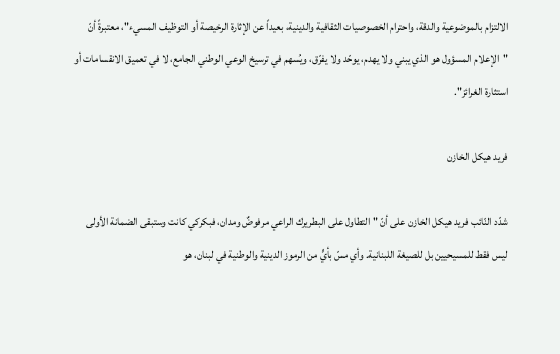الالتزام بالموضوعية والدقة، واحترام الخصوصيات الثقافية والدينية، بعيداً عن الإثارة الرخيصة أو التوظيف المسيء"، معتبرةً أنّ "الإعلام المسؤول هو الذي يبني ولا يهدم، يوحّد ولا يفرّق، ويُسهم في ترسيخ الوعي الوطني الجامع، لا في تعميق الانقسامات أو استثارة الغرائز".

فريد هيكل الخازن

شدّد النّائب فريد هيكل الخازن على أنّ "التطاول على البطريرك الراعي مرفوضٌ ومدان، فبكركي كانت وستبقى الضمانة الأولى ليس فقط للمسيحيين بل للصيغة اللبنانية. وأي مسّ بأيٍّ من الرموز الدينية والوطنية في لبنان، هو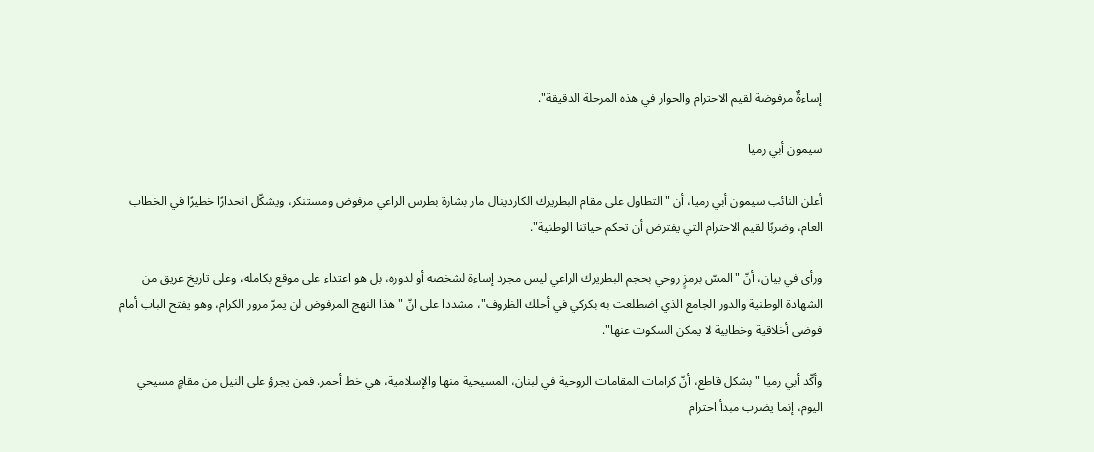إساءةٌ مرفوضة لقيم الاحترام والحوار في هذه المرحلة الدقيقة".

سيمون أبي رميا

أعلن النائب سيمون أبي رميا، أن "التطاول على مقام البطريرك الكاردينال مار بشارة بطرس الراعي مرفوض ومستنكر، ويشكّل انحدارًا خطيرًا في الخطاب العام، وضربًا لقيم الاحترام التي يفترض أن تحكم حياتنا الوطنية".

ورأى في بيان، أنّ "المسّ برمزٍ روحي بحجم البطريرك الراعي ليس مجرد إساءة لشخصه أو لدوره، بل هو اعتداء على موقع بكامله، وعلى تاريخ عريق من الشهادة الوطنية والدور الجامع الذي اضطلعت به بكركي في أحلك الظروف"، مشددا على انّ "هذا النهج المرفوض لن يمرّ مرور الكرام، وهو يفتح الباب أمام فوضى أخلاقية وخطابية لا يمكن السكوت عنها".

وأكّد أبي رميا "بشكل قاطع، أنّ كرامات المقامات الروحية في لبنان، المسيحية منها والإسلامية، هي خط أحمر. فمن يجرؤ على النيل من مقامٍ مسيحي اليوم، إنما يضرب مبدأ احترام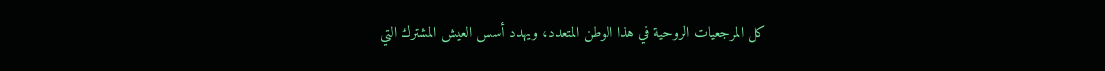كل المرجعيات الروحية في هذا الوطن المتعدد، ويهدد أسس العيش المشترك التي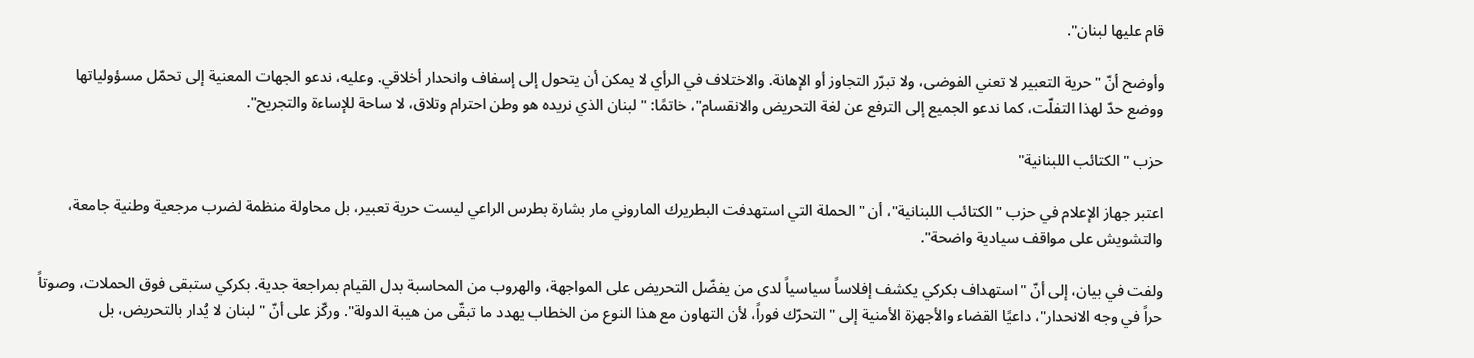قام عليها لبنان".

وأوضح أنّ "حرية التعبير لا تعني الفوضى، ولا تبرّر التجاوز أو الإهانة. والاختلاف في الرأي لا يمكن أن يتحول إلى إسفاف وانحدار أخلاقي. وعليه، ندعو الجهات المعنية إلى تحمّل مسؤولياتها ووضع حدّ لهذا التفلّت، كما ندعو الجميع إلى الترفع عن لغة التحريض والانقسام"، خاتمًا: "لبنان الذي نريده هو وطن احترام وتلاق، لا ساحة للإساءة والتجريح".

حزب "الكتائب اللبنانية"

اعتبر جهاز الإعلام في حزب "الكتائب اللبنانية"، أن "الحملة التي استهدفت البطريرك الماروني مار بشارة بطرس الراعي ليست حرية تعبير، بل محاولة منظمة لضرب مرجعية وطنية جامعة، والتشويش على مواقف سيادية واضحة".

ولفت في بيان، إلى أنّ "استهداف بكركي يكشف إفلاساً سياسياً لدى من يفضّل التحريض على المواجهة، والهروب من المحاسبة بدل القيام بمراجعة جدية. بكركي ستبقى فوق الحملات، وصوتاً حراً في وجه الانحدار"، داعيًا القضاء والأجهزة الأمنية إلى "التحرّك فوراً، لأن التهاون مع هذا النوع من الخطاب يهدد ما تبقّى من هيبة الدولة". وركّز على أنّ "لبنان لا يُدار بالتحريض، بل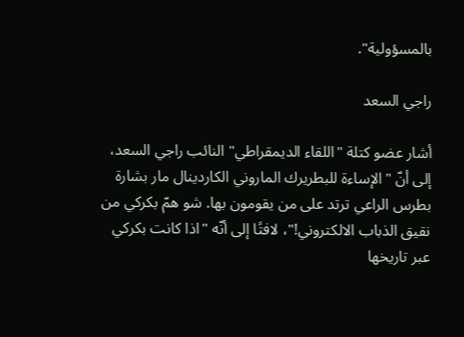بالمسؤولية".

راجي السعد

أشار عضو كتلة "اللقاء الديمقراطي" النائب راجي السعد، إلى أنّ "الإساءة للبطريرك الماروني الكاردينال مار بشارة بطرس الراعي ترتد على من يقومون بها. شو همّ بكركي من نقيق الذباب الالكتروني!"، لافتًا إلى أنّه "اذا كانت بكركي عبر تاريخها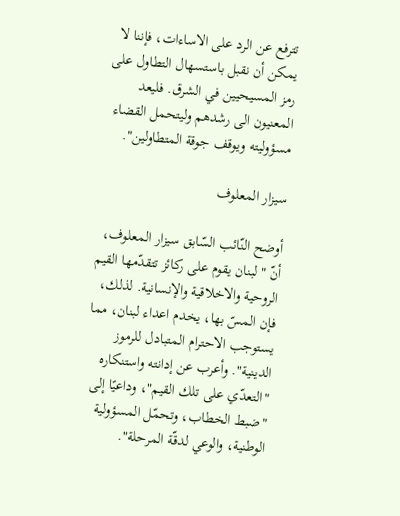تترفع عن الرد على الاساءات، فإننا لا يمكن أن نقبل باستسهال التطاول على رمز المسيحيين في الشرق. فليعد المعنيون الى رشدهم وليتحمل القضاء مسؤوليته ويوقف جوقة المتطاولين".

سيزار المعلوف

أوضح النّائب السّابق سيزار المعلوف، أنّ "لبنان يقوم على ركائز تتقدّمها القيم الروحية والاخلاقية والإنسانية. لذلك، فإن المسّ بها، يخدم اعداء لبنان، مما يستوجب الاحترام المتبادل للرموز الدينية". وأعرب عن إدانته واستنكاره "التعدّي على تلك القيم"، وداعيًا إلى "ضبط الخطاب، وتحمّل المسؤولية الوطنية، والوعي لدقّة المرحلة".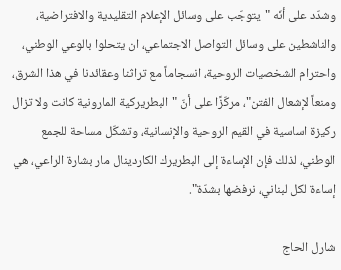وشدّد على أنّه "يتوجّب على وسائل الإعلام التقليدية والافتراضية، والناشطين على وسائل التواصل الاجتماعي، ان يتحلوا بالوعي الوطني، واحترام الشخصيات الروحية، انسجاماً مع تراثنا وعقائدنا في هذا الشرق، ومنعاً لإشعال الفتن"، مركّزًا على أنّ "البطريركية المارونية كانت ولا تزال ركيزة اساسية في القيم الروحية والإنسانية، وتشكّل مساحة للجمع الوطني، لذلك فإن الإساءة إلى البطريرك الكاردينال مار بشارة الراعي، هي إساءة لكل لبناني، نرفضها بشدّة".

شارل الحاج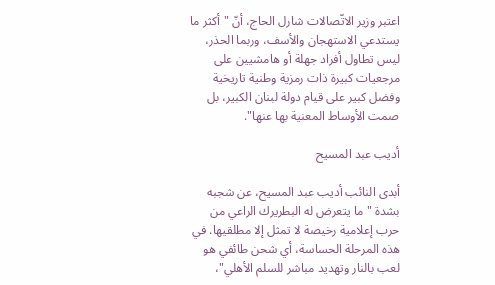اعتبر وزير الاتّصالات شارل الحاج، أنّ "أكثر ما يستدعي الاستهجان والأسف، وربما الحذر، ليس تطاول أفراد جهلة أو هامشيين على مرجعيات كبيرة ذات رمزية وطنية تاريخية وفضل كبير على قيام دولة لبنان الكبير، بل صمت الأوساط المعنية بها عنها".

أديب عبد المسيح

أبدى النائب أديب عبد المسيح، عن شجبه بشدة "ما يتعرض له البطريرك الراعي من حرب إعلامية رخيصة لا تمثل إلا مطلقيها. في هذه المرحلة الحساسة، أي شحن طائفي هو لعب بالنار وتهديد مباشر للسلم الأهلي"،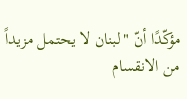مؤكّدًا أنّ "لبنان لا يحتمل مزيداً من الانقسام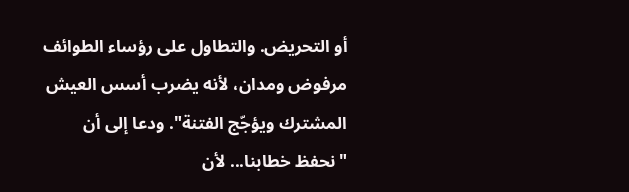أو التحريض. والتطاول على رؤساء الطوائف مرفوض ومدان، لأنه يضرب أسس العيش المشترك ويؤجّج الفتنة". ودعا إلى أن "نحفظ خطابنا... لأن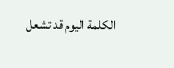الكلمة اليوم قد تشعل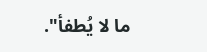ما لا يُطفأ".